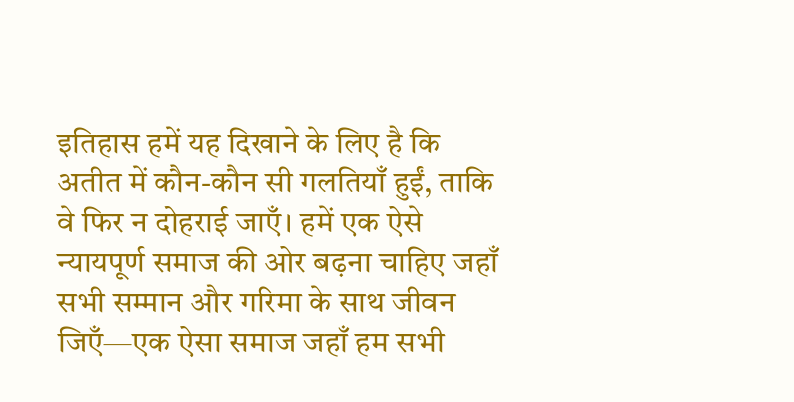इतिहास हमें यह दिखाने के लिए है कि अतीत में कौन-कौन सी गलतियाँ हुईं, ताकि वे फिर न दोहराई जाएँ। हमें एक ऐसे न्यायपूर्ण समाज की ओर बढ़ना चाहिए जहाँ सभी सम्मान और गरिमा के साथ जीवन जिएँ—एक ऐसा समाज जहाँ हम सभी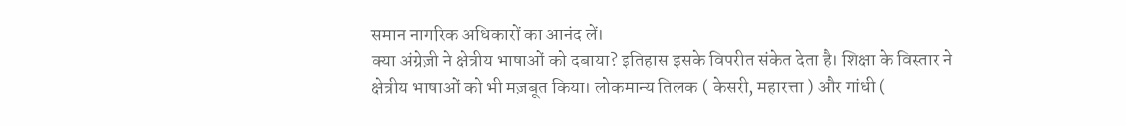समान नागरिक अधिकारों का आनंद लें।
क्या अंग्रेज़ी ने क्षेत्रीय भाषाओं को दबाया? इतिहास इसके विपरीत संकेत देता है। शिक्षा के विस्तार ने क्षेत्रीय भाषाओं को भी मज़बूत किया। लोकमान्य तिलक ( केसरी, महारत्ता ) और गांधी (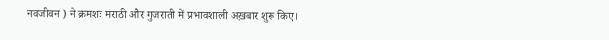नवजीवन ) ने क्रमशः मराठी और गुजराती में प्रभावशाली अख़बार शुरू किए।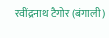रवींद्रनाथ टैगोर (बंगाली)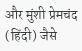और मुंशी प्रेमचंद (हिंदी) जैसे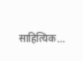साहित्यिक…